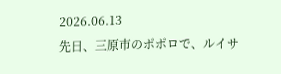2026.06.13
先日、三原市のポポロで、ルイサ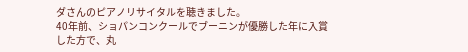ダさんのピアノリサイタルを聴きました。
40年前、ショパンコンクールでブーニンが優勝した年に入賞した方で、丸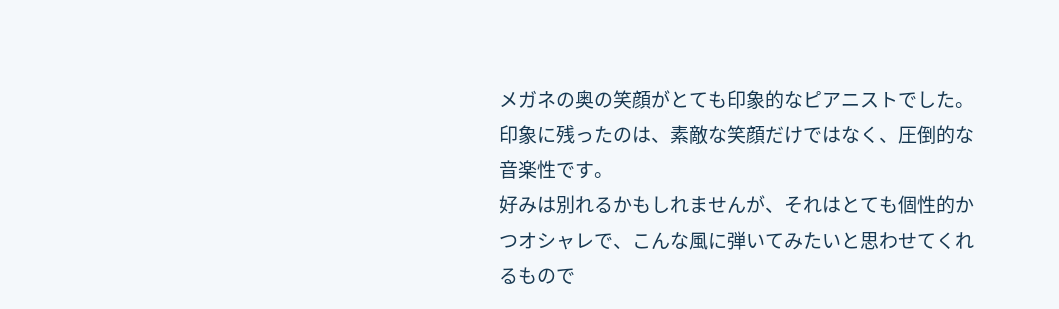メガネの奥の笑顔がとても印象的なピアニストでした。
印象に残ったのは、素敵な笑顔だけではなく、圧倒的な音楽性です。
好みは別れるかもしれませんが、それはとても個性的かつオシャレで、こんな風に弾いてみたいと思わせてくれるもので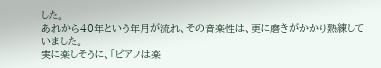した。
あれから40年という年月が流れ、その音楽性は、更に磨きがかかり熟練していました。
実に楽しそうに、「ピアノは楽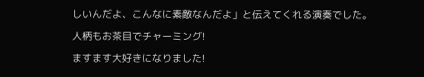しいんだよ、こんなに素敵なんだよ」と伝えてくれる演奏でした。
人柄もお茶目でチャーミング!
ますます大好きになりました!